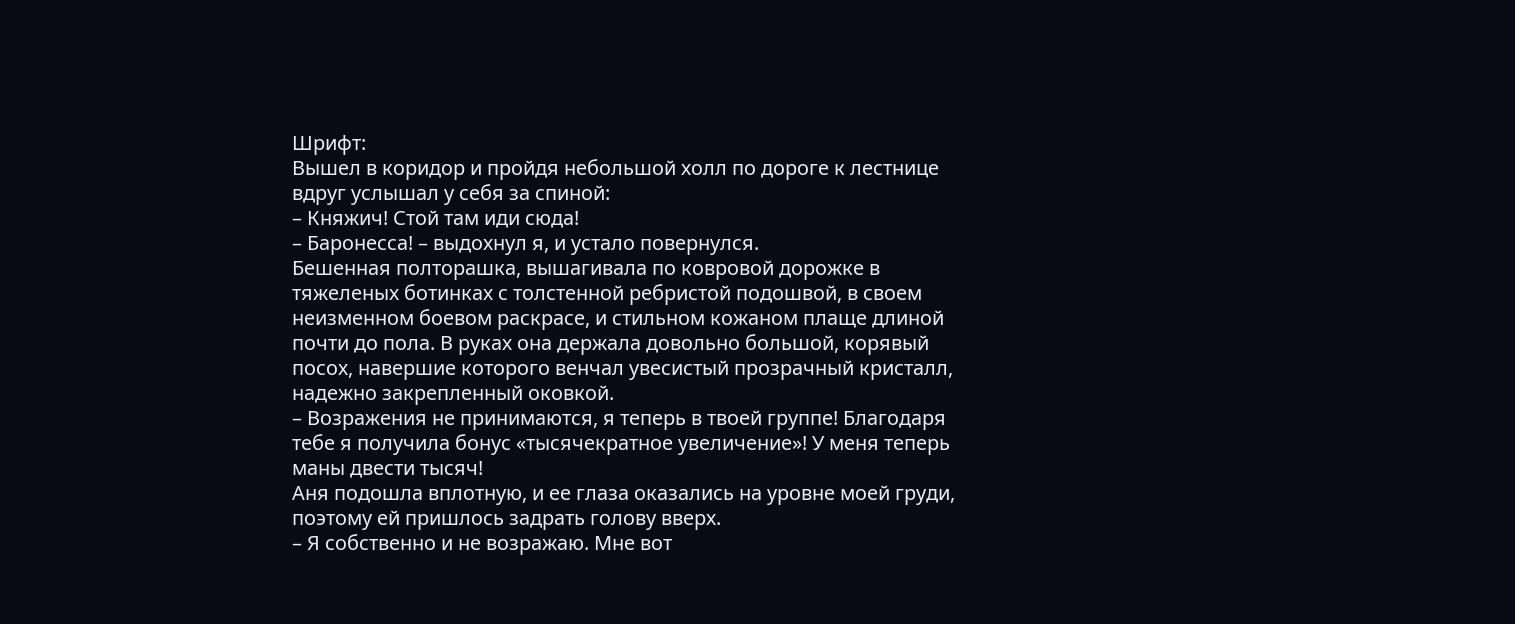Шрифт:
Вышел в коридор и пройдя небольшой холл по дороге к лестнице вдруг услышал у себя за спиной:
– Княжич! Стой там иди сюда!
– Баронесса! – выдохнул я, и устало повернулся.
Бешенная полторашка, вышагивала по ковровой дорожке в тяжеленых ботинках с толстенной ребристой подошвой, в своем неизменном боевом раскрасе, и стильном кожаном плаще длиной почти до пола. В руках она держала довольно большой, корявый посох, навершие которого венчал увесистый прозрачный кристалл, надежно закрепленный оковкой.
– Возражения не принимаются, я теперь в твоей группе! Благодаря тебе я получила бонус «тысячекратное увеличение»! У меня теперь маны двести тысяч!
Аня подошла вплотную, и ее глаза оказались на уровне моей груди, поэтому ей пришлось задрать голову вверх.
– Я собственно и не возражаю. Мне вот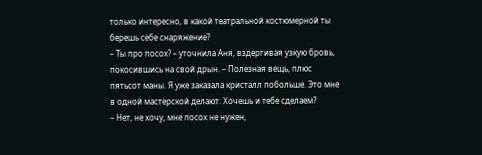только интересно, в какой театральной костюмерной ты берешь себе снаряжение?
– Ты про посох? – уточнила Аня, вздергивая узкую бровь, покосившись на свой дрын. – Полезная вещь, плюс пятьсот маны. Я уже заказала кристалл побольше. Это мне в одной мастерской делают. Хочешь и тебе сделаем?
– Нет, не хочу, мне посох не нужен,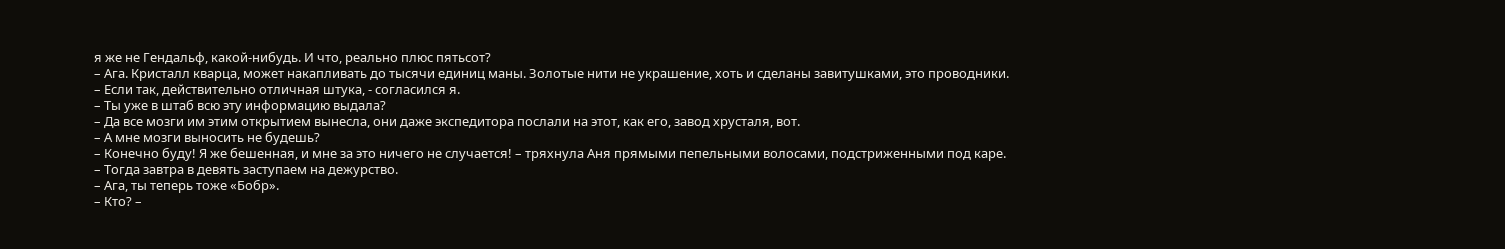я же не Гендальф, какой-нибудь. И что, реально плюс пятьсот?
– Ага. Кристалл кварца, может накапливать до тысячи единиц маны. Золотые нити не украшение, хоть и сделаны завитушками, это проводники.
– Если так, действительно отличная штука, - согласился я.
– Ты уже в штаб всю эту информацию выдала?
– Да все мозги им этим открытием вынесла, они даже экспедитора послали на этот, как его, завод хрусталя, вот.
– А мне мозги выносить не будешь?
– Конечно буду! Я же бешенная, и мне за это ничего не случается! – тряхнула Аня прямыми пепельными волосами, подстриженными под каре.
– Тогда завтра в девять заступаем на дежурство.
– Ага, ты теперь тоже «Бобр».
– Кто? –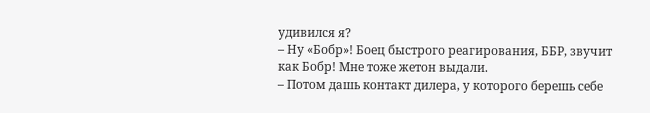удивился я?
– Ну «Бобр»! Боец быстрого реагирования, ББР, звучит как Бобр! Мне тоже жетон выдали.
– Потом дашь контакт дилера, у которого берешь себе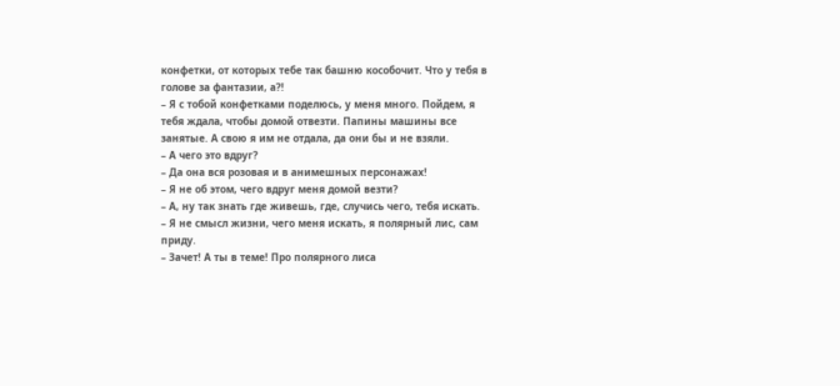конфетки, от которых тебе так башню кособочит. Что у тебя в голове за фантазии, а?!
– Я с тобой конфетками поделюсь, у меня много. Пойдем, я тебя ждала, чтобы домой отвезти. Папины машины все занятые. А свою я им не отдала, да они бы и не взяли.
– А чего это вдруг?
– Да она вся розовая и в анимешных персонажах!
– Я не об этом, чего вдруг меня домой везти?
– А, ну так знать где живешь, где, случись чего, тебя искать.
– Я не смысл жизни, чего меня искать, я полярный лис, сам приду.
– Зачет! А ты в теме! Про полярного лиса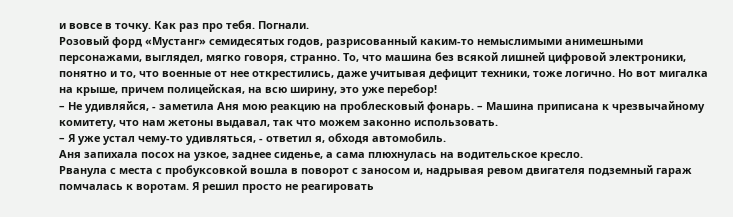и вовсе в точку. Как раз про тебя. Погнали.
Розовый форд «Мустанг» семидесятых годов, разрисованный каким-то немыслимыми анимешными персонажами, выглядел, мягко говоря, странно. То, что машина без всякой лишней цифровой электроники, понятно и то, что военные от нее открестились, даже учитывая дефицит техники, тоже логично. Но вот мигалка на крыше, причем полицейская, на всю ширину, это уже перебор!
– Не удивляйся, - заметила Аня мою реакцию на проблесковый фонарь. – Машина приписана к чрезвычайному комитету, что нам жетоны выдавал, так что можем законно использовать.
– Я уже устал чему-то удивляться, - ответил я, обходя автомобиль.
Аня запихала посох на узкое, заднее сиденье, а сама плюхнулась на водительское кресло.
Рванула с места с пробуксовкой вошла в поворот с заносом и, надрывая ревом двигателя подземный гараж помчалась к воротам. Я решил просто не реагировать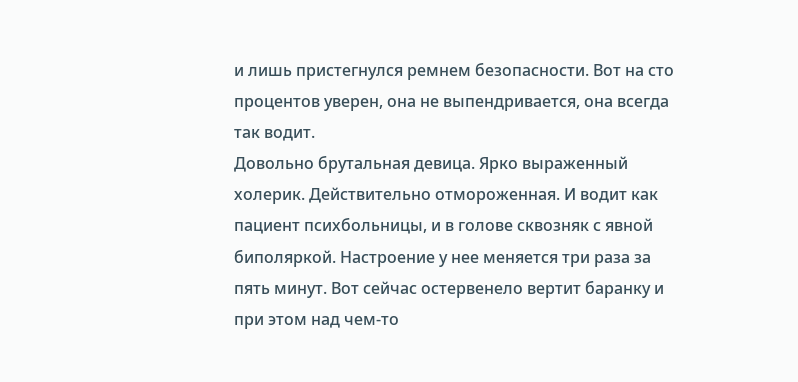и лишь пристегнулся ремнем безопасности. Вот на сто процентов уверен, она не выпендривается, она всегда так водит.
Довольно брутальная девица. Ярко выраженный холерик. Действительно отмороженная. И водит как пациент психбольницы, и в голове сквозняк с явной биполяркой. Настроение у нее меняется три раза за пять минут. Вот сейчас остервенело вертит баранку и при этом над чем-то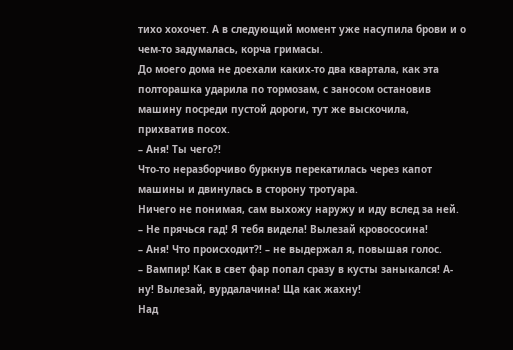тихо хохочет. А в следующий момент уже насупила брови и о чем-то задумалась, корча гримасы.
До моего дома не доехали каких-то два квартала, как эта полторашка ударила по тормозам, с заносом остановив машину посреди пустой дороги, тут же выскочила, прихватив посох.
– Аня! Ты чего?!
Что-то неразборчиво буркнув перекатилась через капот машины и двинулась в сторону тротуара.
Ничего не понимая, сам выхожу наружу и иду вслед за ней.
– Не прячься гад! Я тебя видела! Вылезай кровососина!
– Аня! Что происходит?! – не выдержал я, повышая голос.
– Вампир! Как в свет фар попал сразу в кусты заныкался! А-ну! Вылезай, вурдалачина! Ща как жахну!
Над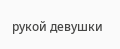рукой девушки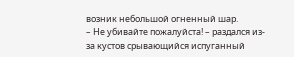возник небольшой огненный шар.
– Не убивайте пожалуйста! – раздался из-за кустов срывающийся испуганный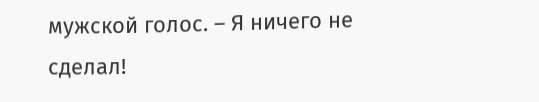мужской голос. – Я ничего не сделал!